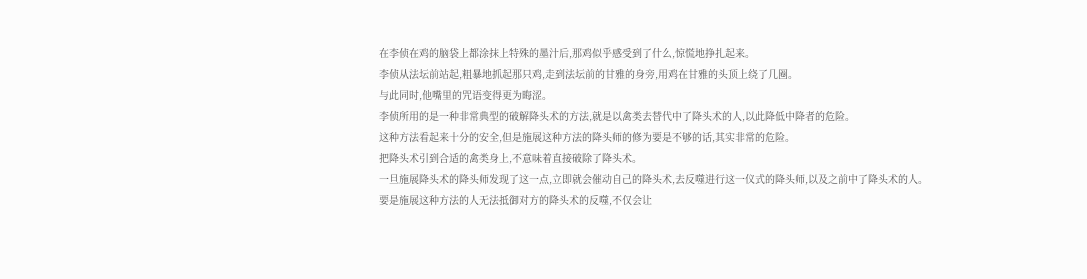在李侦在鸡的脑袋上都涂抹上特殊的墨汁后,那鸡似乎感受到了什么,惊慌地挣扎起来。
李侦从法坛前站起,粗暴地抓起那只鸡,走到法坛前的甘雅的身旁,用鸡在甘雅的头顶上绕了几圈。
与此同时,他嘴里的咒语变得更为晦涩。
李侦所用的是一种非常典型的破解降头术的方法,就是以禽类去替代中了降头术的人,以此降低中降者的危险。
这种方法看起来十分的安全,但是施展这种方法的降头师的修为要是不够的话,其实非常的危险。
把降头术引到合适的禽类身上,不意味着直接破除了降头术。
一旦施展降头术的降头师发现了这一点,立即就会催动自己的降头术,去反噬进行这一仪式的降头师,以及之前中了降头术的人。
要是施展这种方法的人无法抵御对方的降头术的反噬,不仅会让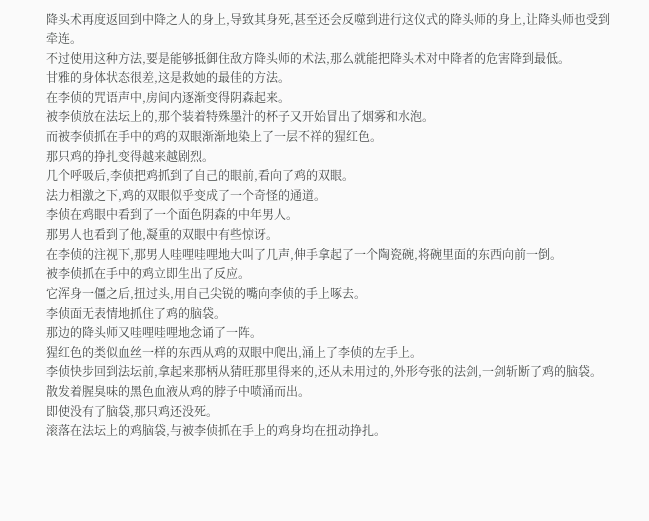降头术再度返回到中降之人的身上,导致其身死,甚至还会反噬到进行这仪式的降头师的身上,让降头师也受到牵连。
不过使用这种方法,要是能够抵御住敌方降头师的术法,那么就能把降头术对中降者的危害降到最低。
甘雅的身体状态很差,这是救她的最佳的方法。
在李侦的咒语声中,房间内逐渐变得阴森起来。
被李侦放在法坛上的,那个装着特殊墨汁的杯子又开始冒出了烟雾和水泡。
而被李侦抓在手中的鸡的双眼渐渐地染上了一层不祥的猩红色。
那只鸡的挣扎变得越来越剧烈。
几个呼吸后,李侦把鸡抓到了自己的眼前,看向了鸡的双眼。
法力相激之下,鸡的双眼似乎变成了一个奇怪的通道。
李侦在鸡眼中看到了一个面色阴森的中年男人。
那男人也看到了他,凝重的双眼中有些惊讶。
在李侦的注视下,那男人哇哩哇哩地大叫了几声,伸手拿起了一个陶瓷碗,将碗里面的东西向前一倒。
被李侦抓在手中的鸡立即生出了反应。
它浑身一僵之后,扭过头,用自己尖锐的嘴向李侦的手上啄去。
李侦面无表情地抓住了鸡的脑袋。
那边的降头师又哇哩哇哩地念诵了一阵。
猩红色的类似血丝一样的东西从鸡的双眼中爬出,涌上了李侦的左手上。
李侦快步回到法坛前,拿起来那柄从猜旺那里得来的,还从未用过的,外形夸张的法剑,一剑斩断了鸡的脑袋。
散发着腥臭味的黑色血液从鸡的脖子中喷涌而出。
即使没有了脑袋,那只鸡还没死。
滚落在法坛上的鸡脑袋,与被李侦抓在手上的鸡身均在扭动挣扎。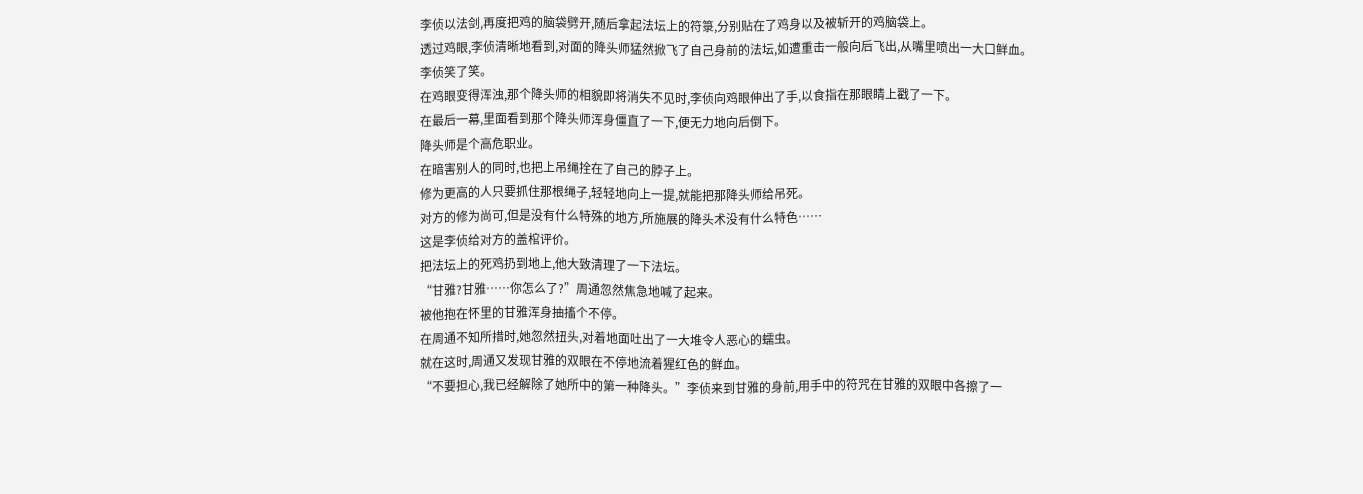李侦以法剑,再度把鸡的脑袋劈开,随后拿起法坛上的符箓,分别贴在了鸡身以及被斩开的鸡脑袋上。
透过鸡眼,李侦清晰地看到,对面的降头师猛然掀飞了自己身前的法坛,如遭重击一般向后飞出,从嘴里喷出一大口鲜血。
李侦笑了笑。
在鸡眼变得浑浊,那个降头师的相貌即将消失不见时,李侦向鸡眼伸出了手,以食指在那眼睛上戳了一下。
在最后一幕,里面看到那个降头师浑身僵直了一下,便无力地向后倒下。
降头师是个高危职业。
在暗害别人的同时,也把上吊绳拴在了自己的脖子上。
修为更高的人只要抓住那根绳子,轻轻地向上一提,就能把那降头师给吊死。
对方的修为尚可,但是没有什么特殊的地方,所施展的降头术没有什么特色……
这是李侦给对方的盖棺评价。
把法坛上的死鸡扔到地上,他大致清理了一下法坛。
“甘雅?甘雅……你怎么了?”周通忽然焦急地喊了起来。
被他抱在怀里的甘雅浑身抽搐个不停。
在周通不知所措时,她忽然扭头,对着地面吐出了一大堆令人恶心的蠕虫。
就在这时,周通又发现甘雅的双眼在不停地流着猩红色的鲜血。
“不要担心,我已经解除了她所中的第一种降头。”李侦来到甘雅的身前,用手中的符咒在甘雅的双眼中各擦了一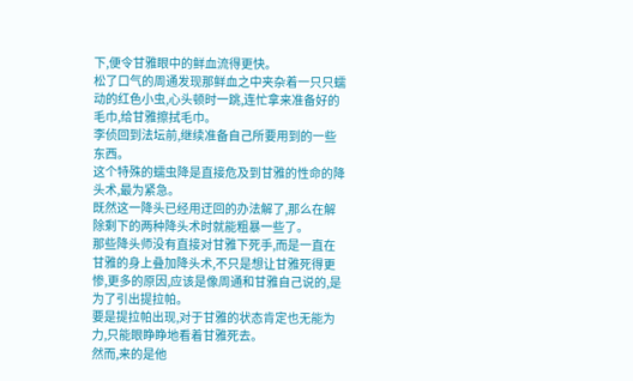下,便令甘雅眼中的鲜血流得更快。
松了口气的周通发现那鲜血之中夹杂着一只只蠕动的红色小虫,心头顿时一跳,连忙拿来准备好的毛巾,给甘雅擦拭毛巾。
李侦回到法坛前,继续准备自己所要用到的一些东西。
这个特殊的蠕虫降是直接危及到甘雅的性命的降头术,最为紧急。
既然这一降头已经用迂回的办法解了,那么在解除剩下的两种降头术时就能粗暴一些了。
那些降头师没有直接对甘雅下死手,而是一直在甘雅的身上叠加降头术,不只是想让甘雅死得更惨,更多的原因,应该是像周通和甘雅自己说的,是为了引出提拉帕。
要是提拉帕出现,对于甘雅的状态肯定也无能为力,只能眼睁睁地看着甘雅死去。
然而,来的是他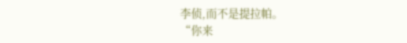李侦,而不是提拉帕。
“你来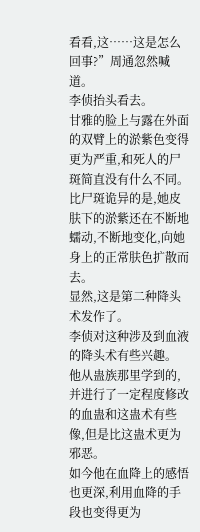看看,这……这是怎么回事?”周通忽然喊道。
李侦抬头看去。
甘雅的脸上与露在外面的双臂上的淤紫色变得更为严重,和死人的尸斑简直没有什么不同。
比尸斑诡异的是,她皮肤下的淤紫还在不断地蠕动,不断地变化,向她身上的正常肤色扩散而去。
显然,这是第二种降头术发作了。
李侦对这种涉及到血液的降头术有些兴趣。
他从蛊族那里学到的,并进行了一定程度修改的血蛊和这蛊术有些像,但是比这蛊术更为邪恶。
如今他在血降上的感悟也更深,利用血降的手段也变得更为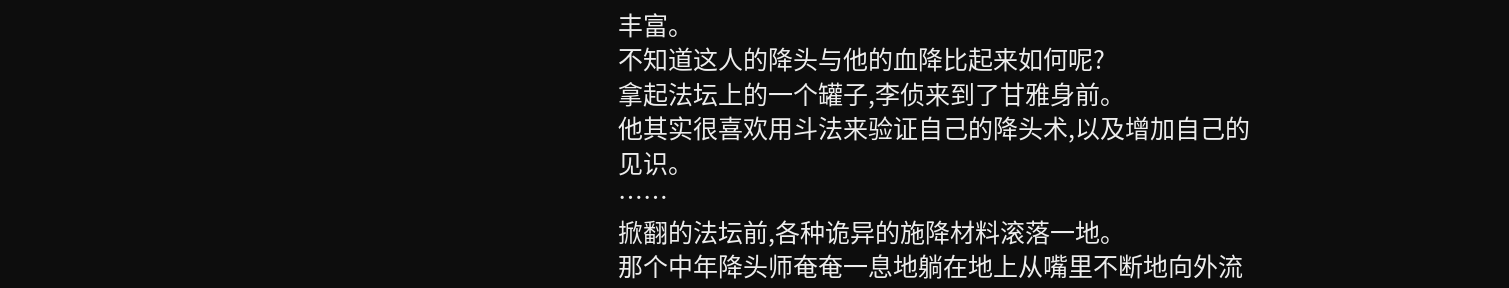丰富。
不知道这人的降头与他的血降比起来如何呢?
拿起法坛上的一个罐子,李侦来到了甘雅身前。
他其实很喜欢用斗法来验证自己的降头术,以及增加自己的见识。
……
掀翻的法坛前,各种诡异的施降材料滚落一地。
那个中年降头师奄奄一息地躺在地上从嘴里不断地向外流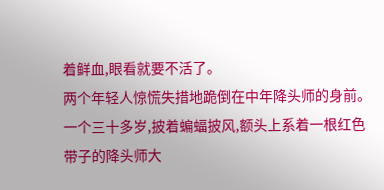着鲜血,眼看就要不活了。
两个年轻人惊慌失措地跪倒在中年降头师的身前。
一个三十多岁,披着蝙蝠披风,额头上系着一根红色带子的降头师大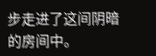步走进了这间阴暗的房间中。